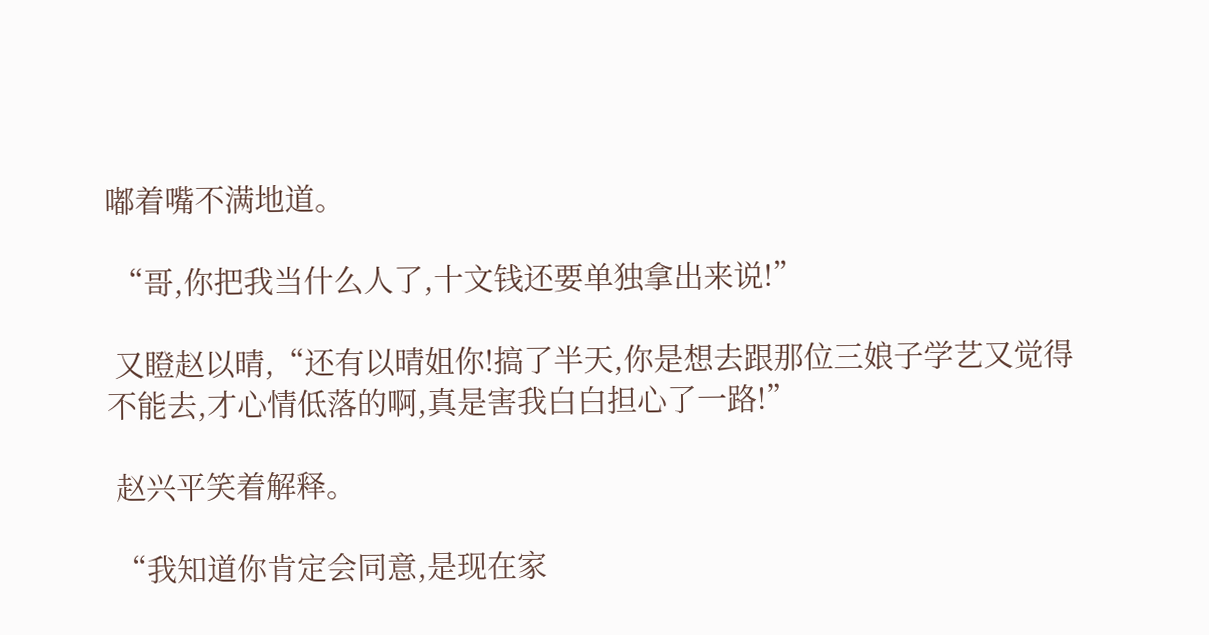嘟着嘴不满地道。

 “哥,你把我当什么人了,十文钱还要单独拿出来说!”

 又瞪赵以晴,“还有以晴姐你!搞了半天,你是想去跟那位三娘子学艺又觉得不能去,才心情低落的啊,真是害我白白担心了一路!”

 赵兴平笑着解释。

 “我知道你肯定会同意,是现在家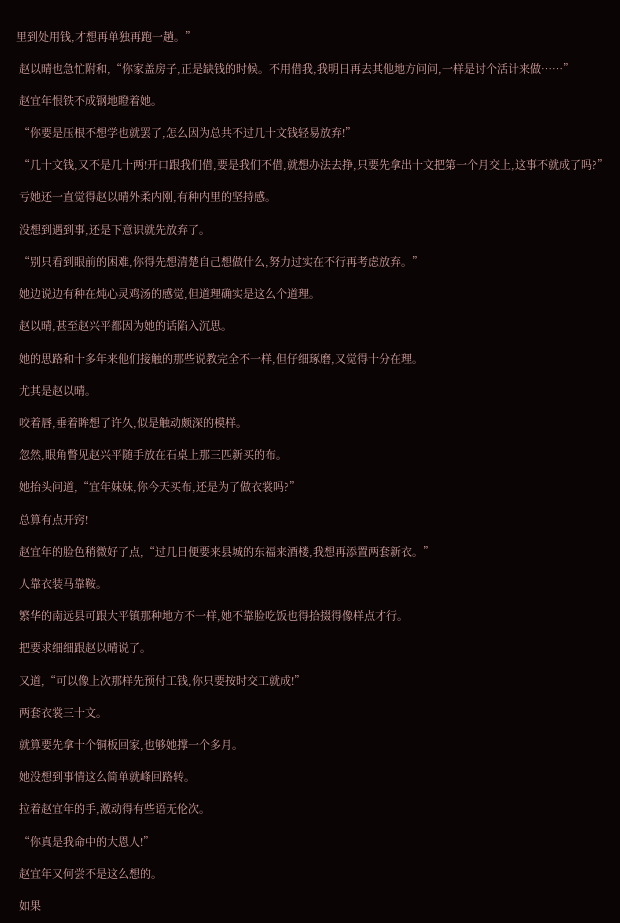里到处用钱,才想再单独再跑一趟。”

 赵以晴也急忙附和,“你家盖房子,正是缺钱的时候。不用借我,我明日再去其他地方问问,一样是讨个活计来做……”

 赵宜年恨铁不成钢地瞪着她。

 “你要是压根不想学也就罢了,怎么因为总共不过几十文钱轻易放弃!”

 “几十文钱,又不是几十两!开口跟我们借,要是我们不借,就想办法去挣,只要先拿出十文把第一个月交上,这事不就成了吗?”

 亏她还一直觉得赵以晴外柔内刚,有种内里的坚持感。

 没想到遇到事,还是下意识就先放弃了。

 “别只看到眼前的困难,你得先想清楚自己想做什么,努力过实在不行再考虑放弃。”

 她边说边有种在炖心灵鸡汤的感觉,但道理确实是这么个道理。

 赵以晴,甚至赵兴平都因为她的话陷入沉思。

 她的思路和十多年来他们接触的那些说教完全不一样,但仔细琢磨,又觉得十分在理。

 尤其是赵以晴。

 咬着唇,垂着眸想了许久,似是触动颇深的模样。

 忽然,眼角瞥见赵兴平随手放在石桌上那三匹新买的布。

 她抬头问道,“宜年妹妹,你今天买布,还是为了做衣裳吗?”

 总算有点开窍!

 赵宜年的脸色稍微好了点,“过几日便要来县城的东福来酒楼,我想再添置两套新衣。”

 人靠衣装马靠鞍。

 繁华的南远县可跟大平镇那种地方不一样,她不靠脸吃饭也得拾掇得像样点才行。

 把要求细细跟赵以晴说了。

 又道,“可以像上次那样先预付工钱,你只要按时交工就成!”

 两套衣裳三十文。

 就算要先拿十个铜板回家,也够她撑一个多月。

 她没想到事情这么简单就峰回路转。

 拉着赵宜年的手,激动得有些语无伦次。

 “你真是我命中的大恩人!”

 赵宜年又何尝不是这么想的。

 如果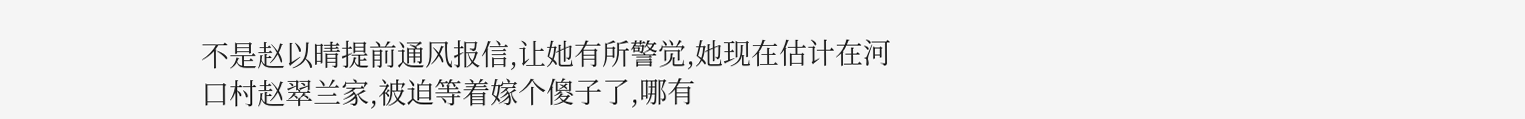不是赵以晴提前通风报信,让她有所警觉,她现在估计在河口村赵翠兰家,被迫等着嫁个傻子了,哪有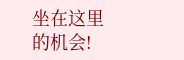坐在这里的机会!